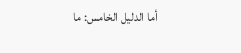أما الدليل الخامس: ما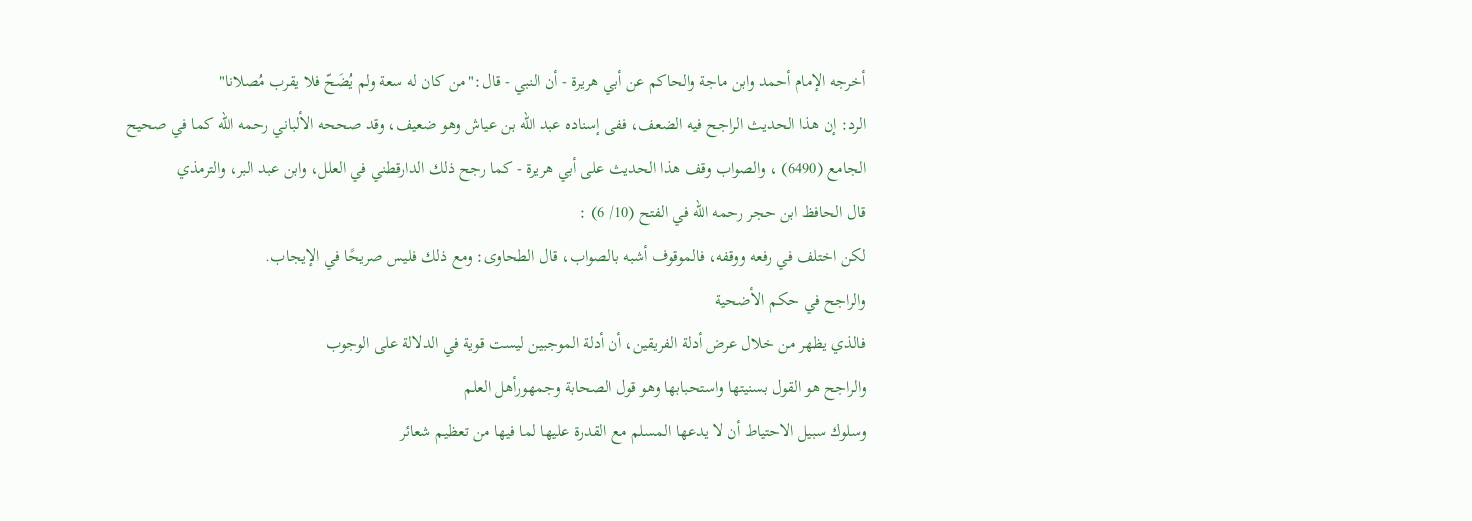أخرجه الإمام أحمد وابن ماجة والحاكم عن أبي هريرة - أن النبي - قال:"من كان له سعة ولم يُضَحّ فلا يقرب مُصلانا"
الرد: إن هذا الحديث الراجح فيه الضعف، ففى إسناده عبد الله بن عياش وهو ضعيف، وقد صححه الألباني رحمه الله كما في صحيح الجامع (6490) ، والصواب وقف هذا الحديث على أبي هريرة - كما رجح ذلك الدارقطني في العلل، وابن عبد البر، والترمذي
قال الحافظ ابن حجر رحمه الله في الفتح (10/ 6) :
لكن اختلف في رفعه ووقفه، فالموقوف أشبه بالصواب، قال الطحاوى: ومع ذلك فليس صريحًا في الإيجاب.
والراجح في حكم الأضحية
فالذي يظهر من خلال عرض أدلة الفريقين، أن أدلة الموجبين ليست قوية في الدلالة على الوجوب
والراجح هو القول بسنيتها واستحبابها وهو قول الصحابة وجمهورأهل العلم
وسلوك سبيل الاحتياط أن لا يدعها المسلم مع القدرة عليها لما فيها من تعظيم شعائر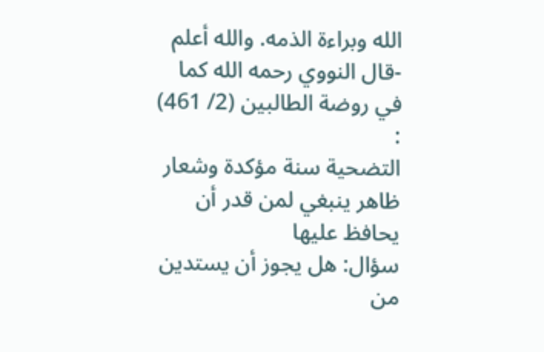الله وبراءة الذمه. والله أعلم
-قال النووي رحمه الله كما في روضة الطالبين (2/ 461) :
التضحية سنة مؤكدة وشعار ظاهر ينبغي لمن قدر أن يحافظ عليها
سؤال: هل يجوز أن يستدين من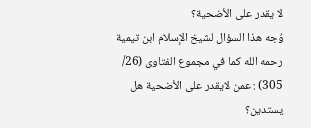لا يقدر على الأضحية؟
وُجه هذا السؤال لشيخ الإسلام ابن تيمية رحمه الله كما في مجموع الفتاوى (26/ 305) : عمن لايقدر على الأضحية هل يستدين؟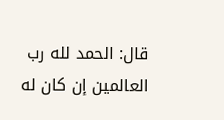قال: الحمد لله رب العالمين إن كان له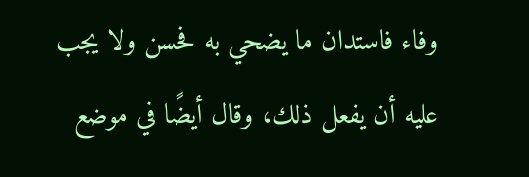وفاء فاستدان ما يضحي به فحسن ولا يجب عليه أن يفعل ذلك، وقال أيضًا في موضع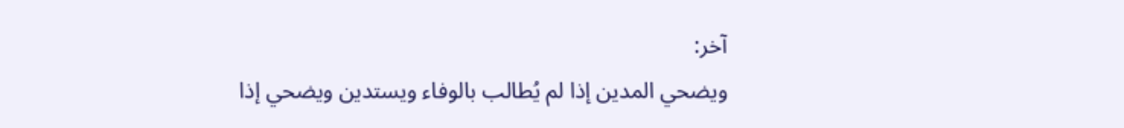آخر:
ويضحي المدين إذا لم يُطالب بالوفاء ويستدين ويضحي إذا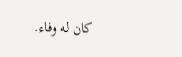كان له وفاء.